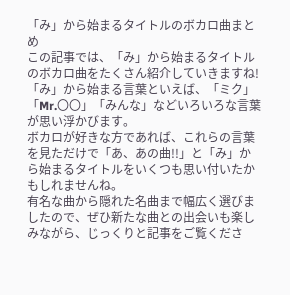「み」から始まるタイトルのボカロ曲まとめ
この記事では、「み」から始まるタイトルのボカロ曲をたくさん紹介していきますね!
「み」から始まる言葉といえば、「ミク」「Mr.〇〇」「みんな」などいろいろな言葉が思い浮かびます。
ボカロが好きな方であれば、これらの言葉を見ただけで「あ、あの曲!!」と「み」から始まるタイトルをいくつも思い付いたかもしれませんね。
有名な曲から隠れた名曲まで幅広く選びましたので、ぜひ新たな曲との出会いも楽しみながら、じっくりと記事をご覧くださ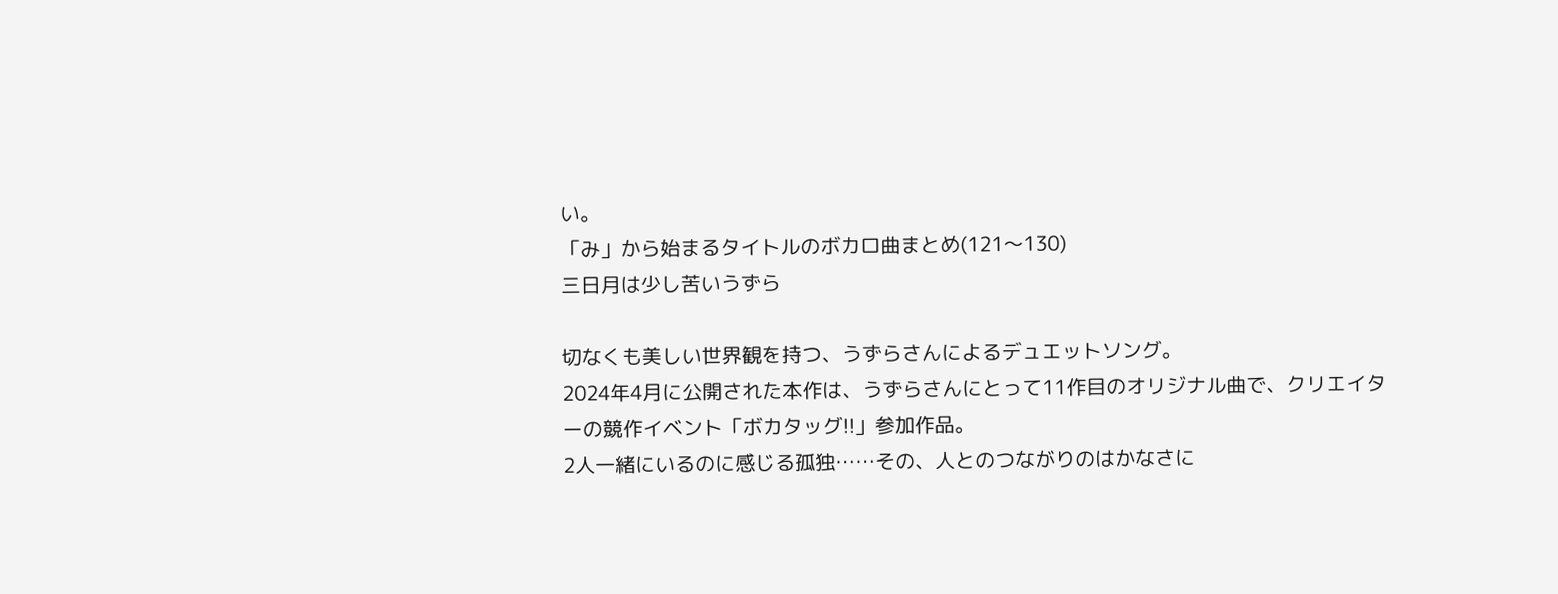い。
「み」から始まるタイトルのボカロ曲まとめ(121〜130)
三日月は少し苦いうずら

切なくも美しい世界観を持つ、うずらさんによるデュエットソング。
2024年4月に公開された本作は、うずらさんにとって11作目のオリジナル曲で、クリエイターの競作イベント「ボカタッグ!!」参加作品。
2人一緒にいるのに感じる孤独……その、人とのつながりのはかなさに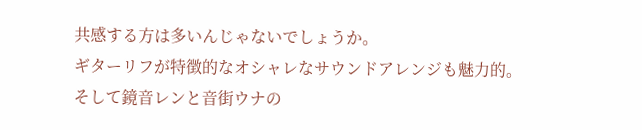共感する方は多いんじゃないでしょうか。
ギターリフが特徴的なオシャレなサウンドアレンジも魅力的。
そして鏡音レンと音街ウナの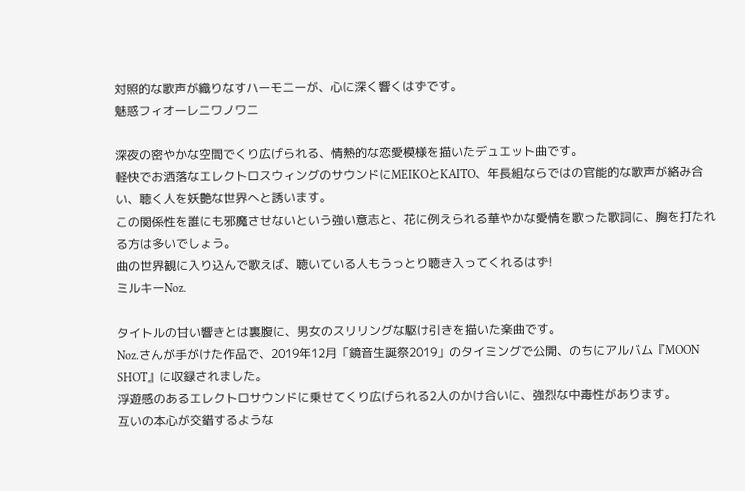対照的な歌声が織りなすハーモニーが、心に深く響くはずです。
魅惑フィオーレニワノワニ

深夜の密やかな空間でくり広げられる、情熱的な恋愛模様を描いたデュエット曲です。
軽快でお洒落なエレクトロスウィングのサウンドにMEIKOとKAITO、年長組ならではの官能的な歌声が絡み合い、聴く人を妖艶な世界へと誘います。
この関係性を誰にも邪魔させないという強い意志と、花に例えられる華やかな愛情を歌った歌詞に、胸を打たれる方は多いでしょう。
曲の世界観に入り込んで歌えば、聴いている人もうっとり聴き入ってくれるはず!
ミルキーNoz.

タイトルの甘い響きとは裏腹に、男女のスリリングな駆け引きを描いた楽曲です。
Noz.さんが手がけた作品で、2019年12月「鏡音生誕祭2019」のタイミングで公開、のちにアルバム『MOON SHOT』に収録されました。
浮遊感のあるエレクトロサウンドに乗せてくり広げられる2人のかけ合いに、強烈な中毒性があります。
互いの本心が交錯するような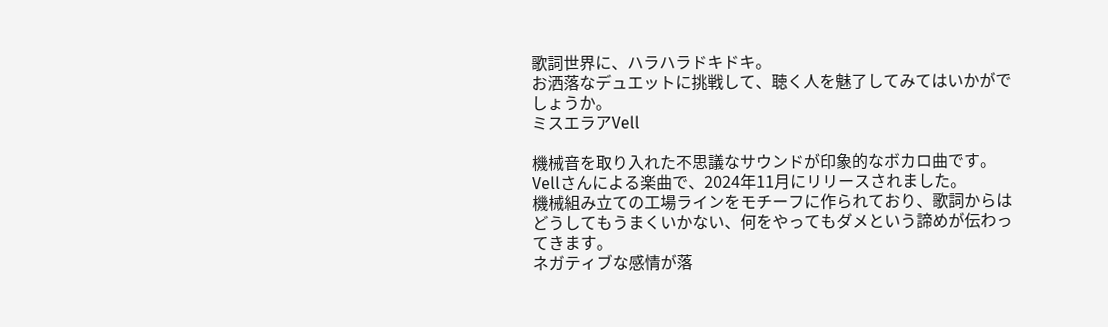歌詞世界に、ハラハラドキドキ。
お洒落なデュエットに挑戦して、聴く人を魅了してみてはいかがでしょうか。
ミスエラアVell

機械音を取り入れた不思議なサウンドが印象的なボカロ曲です。
Vellさんによる楽曲で、2024年11月にリリースされました。
機械組み立ての工場ラインをモチーフに作られており、歌詞からはどうしてもうまくいかない、何をやってもダメという諦めが伝わってきます。
ネガティブな感情が落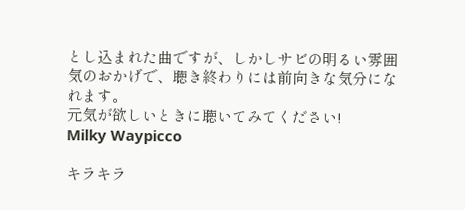とし込まれた曲ですが、しかしサビの明るい雰囲気のおかげで、聴き終わりには前向きな気分になれます。
元気が欲しいときに聴いてみてください!
Milky Waypicco

キラキラ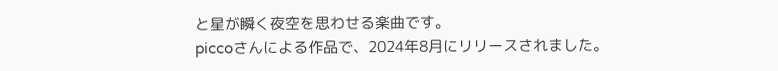と星が瞬く夜空を思わせる楽曲です。
piccoさんによる作品で、2024年8月にリリースされました。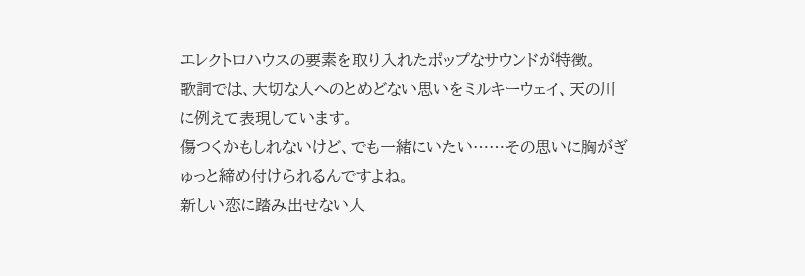エレクトロハウスの要素を取り入れたポップなサウンドが特徴。
歌詞では、大切な人へのとめどない思いをミルキーウェイ、天の川に例えて表現しています。
傷つくかもしれないけど、でも一緒にいたい……その思いに胸がぎゅっと締め付けられるんですよね。
新しい恋に踏み出せない人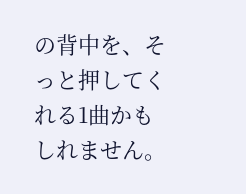の背中を、そっと押してくれる1曲かもしれません。